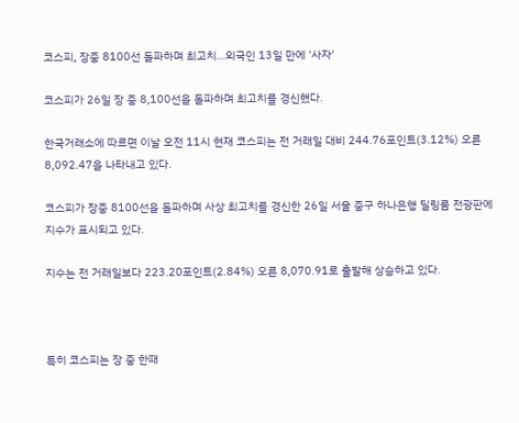코스피, 장중 8100선 돌파하며 최고치…외국인 13일 만에 '사자'

코스피가 26일 장 중 8,100선을 돌파하며 최고치를 경신했다.

한국거래소에 따르면 이날 오전 11시 현재 코스피는 전 거래일 대비 244.76포인트(3.12%) 오른 8,092.47을 나타내고 있다.

코스피가 장중 8100선을 돌파하며 사상 최고치를 경신한 26일 서울 중구 하나은행 딜링룸 전광판에 지수가 표시되고 있다.

지수는 전 거래일보다 223.20포인트(2.84%) 오른 8,070.91로 출발해 상승하고 있다.



특히 코스피는 장 중 한때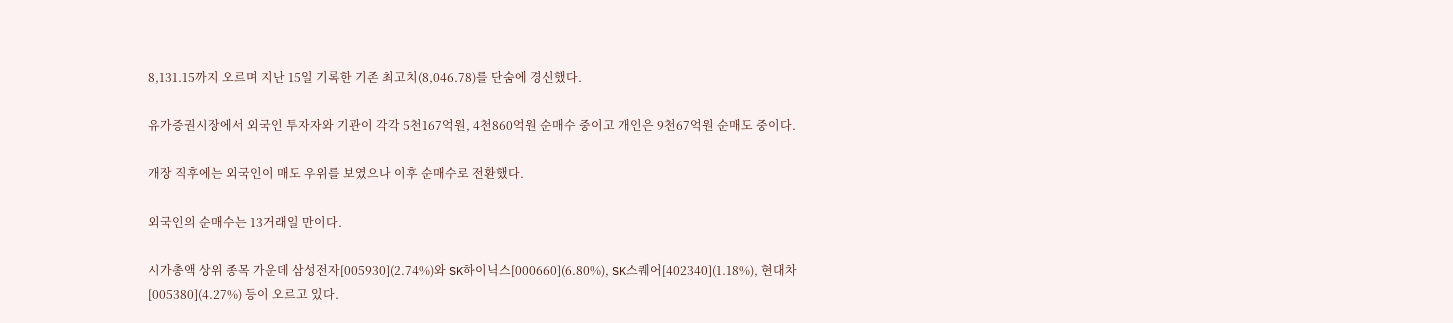8,131.15까지 오르며 지난 15일 기록한 기존 최고치(8,046.78)를 단숨에 경신했다.

유가증권시장에서 외국인 투자자와 기관이 각각 5천167억원, 4천860억원 순매수 중이고 개인은 9천67억원 순매도 중이다.

개장 직후에는 외국인이 매도 우위를 보였으나 이후 순매수로 전환했다.

외국인의 순매수는 13거래일 만이다.

시가총액 상위 종목 가운데 삼성전자[005930](2.74%)와 SK하이닉스[000660](6.80%), SK스퀘어[402340](1.18%), 현대차[005380](4.27%) 등이 오르고 있다.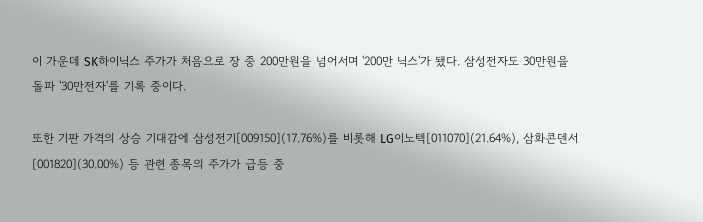이 가운데 SK하이닉스 주가가 처음으로 장 중 200만원을 넘어서며 '200만 닉스'가 됐다. 삼성전자도 30만원을 돌파 '30만전자'를 기록 중이다.

또한 기판 가격의 상승 기대감에 삼성전기[009150](17.76%)를 비롯해 LG이노텍[011070](21.64%), 삼화콘덴서[001820](30.00%) 등 관련 종목의 주가가 급등 중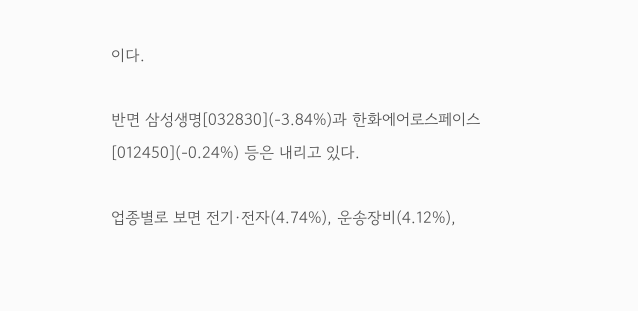이다.

반면 삼성생명[032830](-3.84%)과 한화에어로스페이스[012450](-0.24%) 등은 내리고 있다.

업종별로 보면 전기·전자(4.74%), 운송장비(4.12%),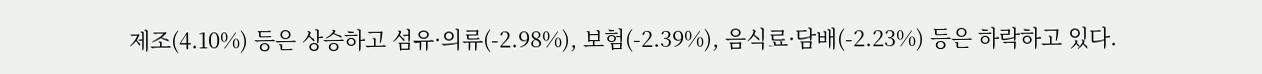제조(4.10%) 등은 상승하고 섬유·의류(-2.98%), 보험(-2.39%), 음식료·담배(-2.23%) 등은 하락하고 있다.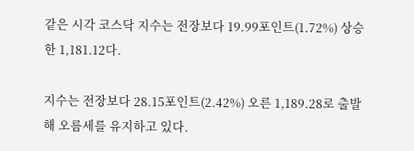같은 시각 코스닥 지수는 전장보다 19.99포인트(1.72%) 상승한 1,181.12다.

지수는 전장보다 28.15포인트(2.42%) 오른 1,189.28로 출발해 오름세를 유지하고 있다.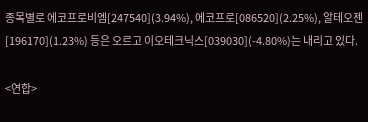종목별로 에코프로비엠[247540](3.94%), 에코프로[086520](2.25%), 알테오젠[196170](1.23%) 등은 오르고 이오테크닉스[039030](-4.80%)는 내리고 있다.

<연합>